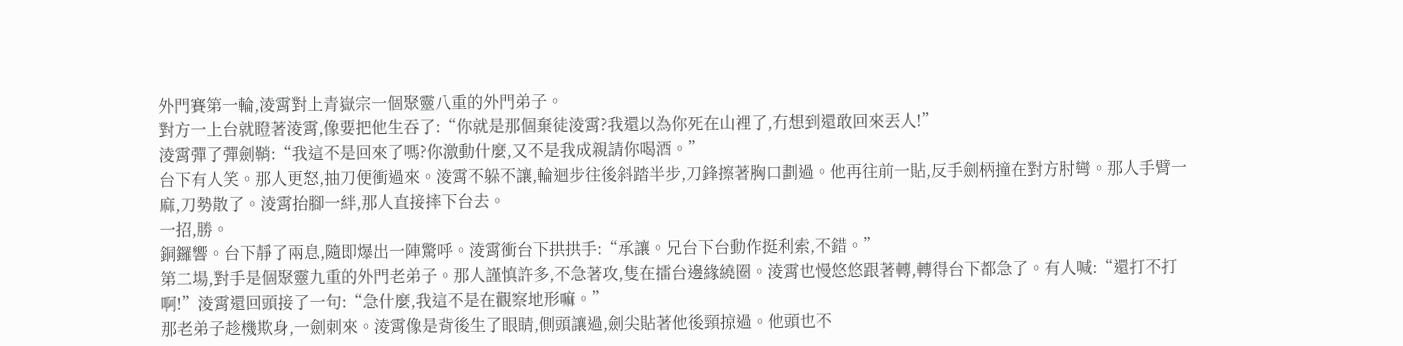外門賽第一輪,淩霄對上青嶽宗一個聚靈八重的外門弟子。
對方一上台就瞪著淩霄,像要把他生吞了:“你就是那個棄徒淩霄?我還以為你死在山裡了,冇想到還敢回來丟人!”
淩霄彈了彈劍鞘:“我這不是回來了嗎?你激動什麼,又不是我成親請你喝酒。”
台下有人笑。那人更怒,抽刀便衝過來。淩霄不躲不讓,輪迴步往後斜踏半步,刀鋒擦著胸口劃過。他再往前一貼,反手劍柄撞在對方肘彎。那人手臂一麻,刀勢散了。淩霄抬腳一絆,那人直接摔下台去。
一招,勝。
銅鑼響。台下靜了兩息,隨即爆出一陣驚呼。淩霄衝台下拱拱手:“承讓。兄台下台動作挺利索,不錯。”
第二場,對手是個聚靈九重的外門老弟子。那人謹慎許多,不急著攻,隻在擂台邊緣繞圈。淩霄也慢悠悠跟著轉,轉得台下都急了。有人喊:“還打不打啊!”淩霄還回頭接了一句:“急什麼,我這不是在觀察地形嘛。”
那老弟子趁機欺身,一劍刺來。淩霄像是背後生了眼睛,側頭讓過,劍尖貼著他後頸掠過。他頭也不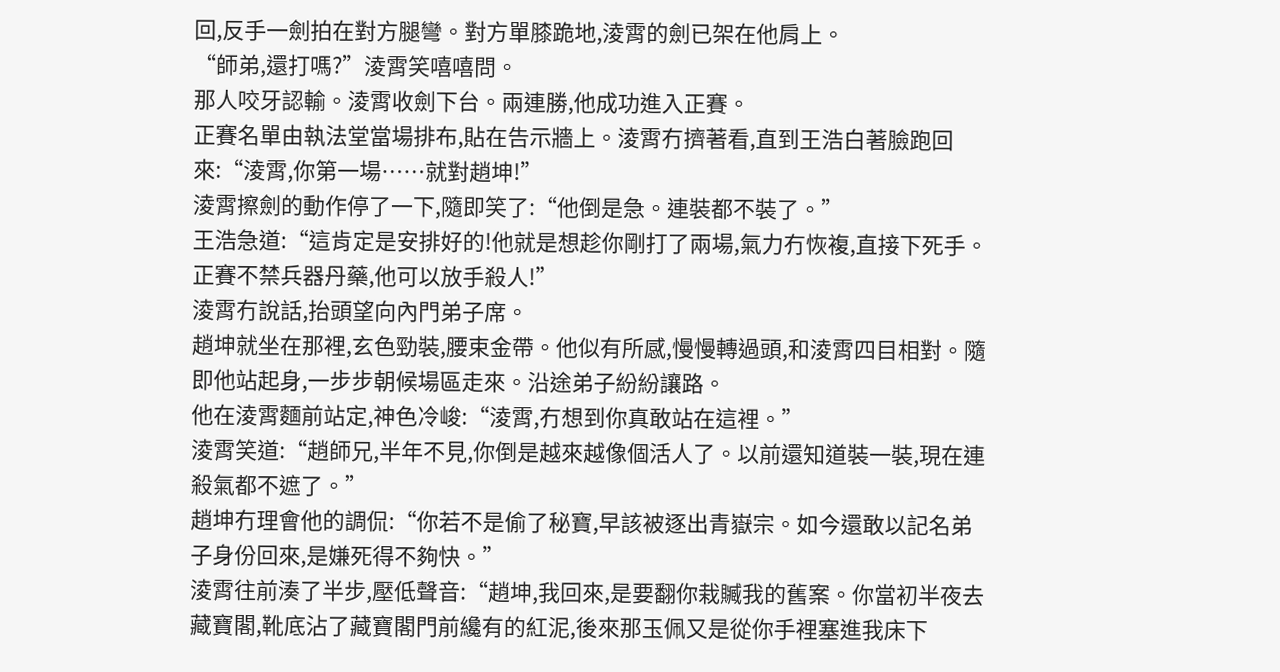回,反手一劍拍在對方腿彎。對方單膝跪地,淩霄的劍已架在他肩上。
“師弟,還打嗎?”淩霄笑嘻嘻問。
那人咬牙認輸。淩霄收劍下台。兩連勝,他成功進入正賽。
正賽名單由執法堂當場排布,貼在告示牆上。淩霄冇擠著看,直到王浩白著臉跑回來:“淩霄,你第一場……就對趙坤!”
淩霄擦劍的動作停了一下,隨即笑了:“他倒是急。連裝都不裝了。”
王浩急道:“這肯定是安排好的!他就是想趁你剛打了兩場,氣力冇恢複,直接下死手。正賽不禁兵器丹藥,他可以放手殺人!”
淩霄冇說話,抬頭望向內門弟子席。
趙坤就坐在那裡,玄色勁裝,腰束金帶。他似有所感,慢慢轉過頭,和淩霄四目相對。隨即他站起身,一步步朝候場區走來。沿途弟子紛紛讓路。
他在淩霄麵前站定,神色冷峻:“淩霄,冇想到你真敢站在這裡。”
淩霄笑道:“趙師兄,半年不見,你倒是越來越像個活人了。以前還知道裝一裝,現在連殺氣都不遮了。”
趙坤冇理會他的調侃:“你若不是偷了秘寶,早該被逐出青嶽宗。如今還敢以記名弟子身份回來,是嫌死得不夠快。”
淩霄往前湊了半步,壓低聲音:“趙坤,我回來,是要翻你栽贓我的舊案。你當初半夜去藏寶閣,靴底沾了藏寶閣門前纔有的紅泥,後來那玉佩又是從你手裡塞進我床下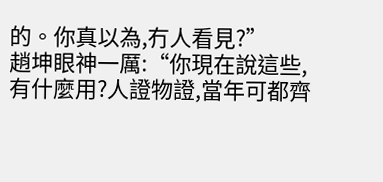的。你真以為,冇人看見?”
趙坤眼神一厲:“你現在說這些,有什麼用?人證物證,當年可都齊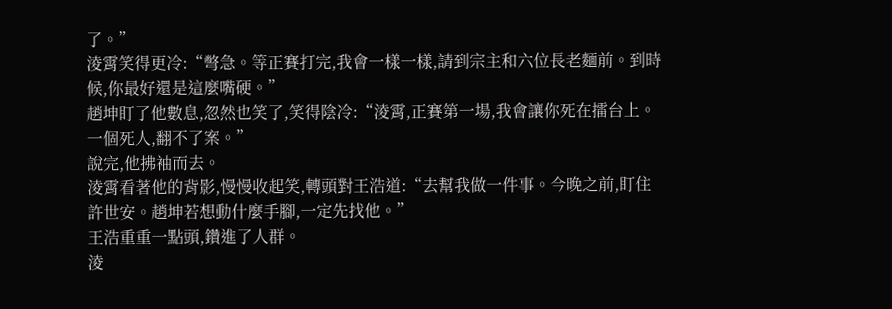了。”
淩霄笑得更冷:“彆急。等正賽打完,我會一樣一樣,請到宗主和六位長老麵前。到時候,你最好還是這麼嘴硬。”
趙坤盯了他數息,忽然也笑了,笑得陰冷:“淩霄,正賽第一場,我會讓你死在擂台上。一個死人,翻不了案。”
說完,他拂袖而去。
淩霄看著他的背影,慢慢收起笑,轉頭對王浩道:“去幫我做一件事。今晚之前,盯住許世安。趙坤若想動什麼手腳,一定先找他。”
王浩重重一點頭,鑽進了人群。
淩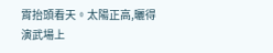霄抬頭看天。太陽正高,曬得演武場上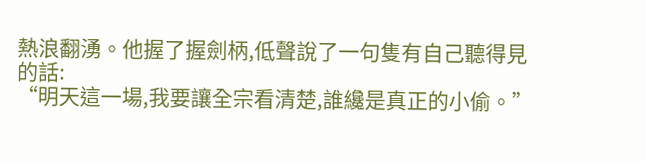熱浪翻湧。他握了握劍柄,低聲說了一句隻有自己聽得見的話:
“明天這一場,我要讓全宗看清楚,誰纔是真正的小偷。”